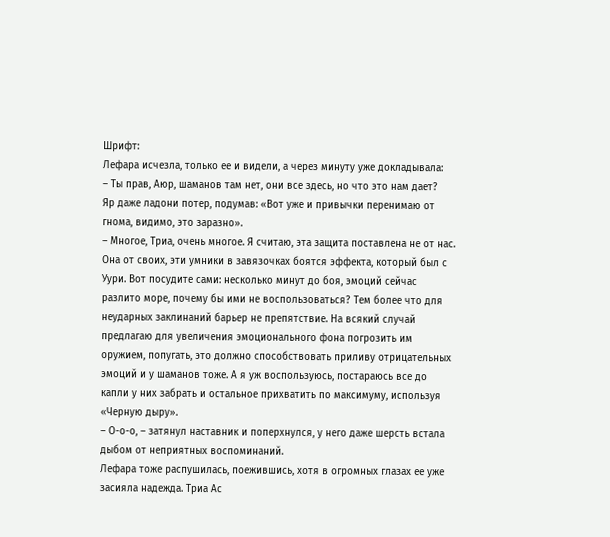Шрифт:
Лефара исчезла, только ее и видели, а через минуту уже докладывала:
– Ты прав, Аюр, шаманов там нет, они все здесь, но что это нам дает?
Яр даже ладони потер, подумав: «Вот уже и привычки перенимаю от гнома, видимо, это заразно».
– Многое, Триа, очень многое. Я считаю, эта защита поставлена не от нас. Она от своих, эти умники в завязочках боятся эффекта, который был с Уури. Вот посудите сами: несколько минут до боя, эмоций сейчас разлито море, почему бы ими не воспользоваться? Тем более что для неударных заклинаний барьер не препятствие. На всякий случай предлагаю для увеличения эмоционального фона погрозить им оружием, попугать, это должно способствовать приливу отрицательных эмоций и у шаманов тоже. А я уж воспользуюсь, постараюсь все до капли у них забрать и остальное прихватить по максимуму, используя «Черную дыру».
– О-о-о, – затянул наставник и поперхнулся, у него даже шерсть встала дыбом от неприятных воспоминаний.
Лефара тоже распушилась, поежившись, хотя в огромных глазах ее уже засияла надежда. Триа Ас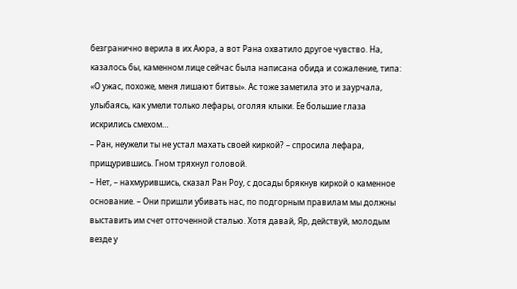безгранично верила в их Аюра, а вот Рана охватило другое чувство. На, казалось бы, каменном лице сейчас была написана обида и сожаление, типа: «О ужас, похоже, меня лишают битвы». Ас тоже заметила это и заурчала, улыбаясь, как умели только лефары, оголяя клыки. Ее большие глаза искрились смехом…
– Ран, неужели ты не устал махать своей киркой? – спросила лефара, прищурившись. Гном тряхнул головой.
– Нет, – нахмурившись, сказал Ран Роу, с досады брякнув киркой о каменное основание. – Они пришли убивать нас, по подгорным правилам мы должны выставить им счет отточенной сталью. Хотя давай, Яр, действуй, молодым везде у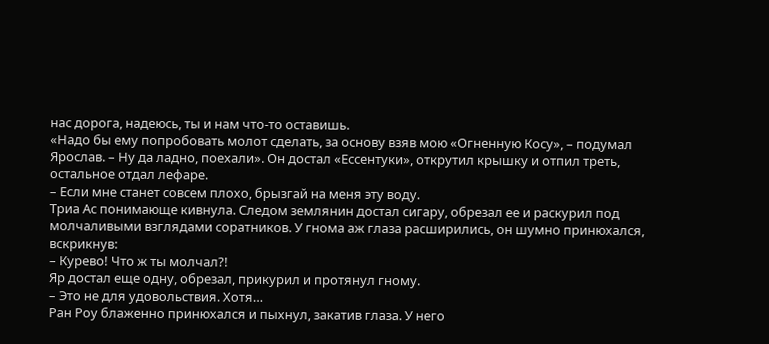нас дорога, надеюсь, ты и нам что-то оставишь.
«Надо бы ему попробовать молот сделать, за основу взяв мою «Огненную Косу», – подумал Ярослав. – Ну да ладно, поехали». Он достал «Ессентуки», открутил крышку и отпил треть, остальное отдал лефаре.
– Если мне станет совсем плохо, брызгай на меня эту воду.
Триа Ас понимающе кивнула. Следом землянин достал сигару, обрезал ее и раскурил под молчаливыми взглядами соратников. У гнома аж глаза расширились, он шумно принюхался, вскрикнув:
– Курево! Что ж ты молчал?!
Яр достал еще одну, обрезал, прикурил и протянул гному.
– Это не для удовольствия. Хотя…
Ран Роу блаженно принюхался и пыхнул, закатив глаза. У него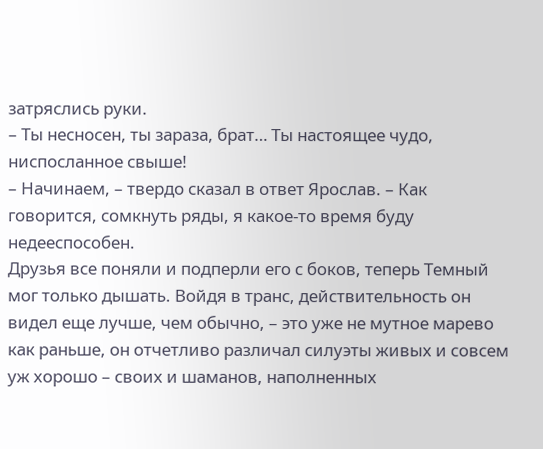затряслись руки.
– Ты несносен, ты зараза, брат… Ты настоящее чудо, ниспосланное свыше!
– Начинаем, – твердо сказал в ответ Ярослав. – Как говорится, сомкнуть ряды, я какое-то время буду недееспособен.
Друзья все поняли и подперли его с боков, теперь Темный мог только дышать. Войдя в транс, действительность он видел еще лучше, чем обычно, – это уже не мутное марево как раньше, он отчетливо различал силуэты живых и совсем уж хорошо – своих и шаманов, наполненных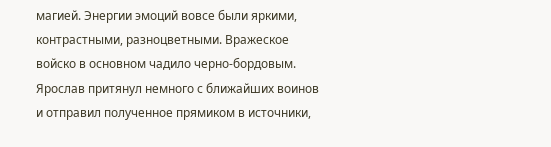магией. Энергии эмоций вовсе были яркими, контрастными, разноцветными. Вражеское войско в основном чадило черно-бордовым. Ярослав притянул немного с ближайших воинов и отправил полученное прямиком в источники,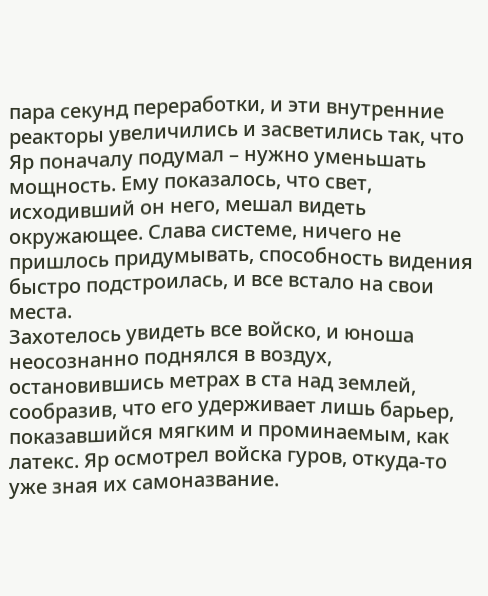пара секунд переработки, и эти внутренние реакторы увеличились и засветились так, что Яр поначалу подумал – нужно уменьшать мощность. Ему показалось, что свет, исходивший он него, мешал видеть окружающее. Слава системе, ничего не пришлось придумывать, способность видения быстро подстроилась, и все встало на свои места.
Захотелось увидеть все войско, и юноша неосознанно поднялся в воздух, остановившись метрах в ста над землей, сообразив, что его удерживает лишь барьер, показавшийся мягким и проминаемым, как латекс. Яр осмотрел войска гуров, откуда-то уже зная их самоназвание.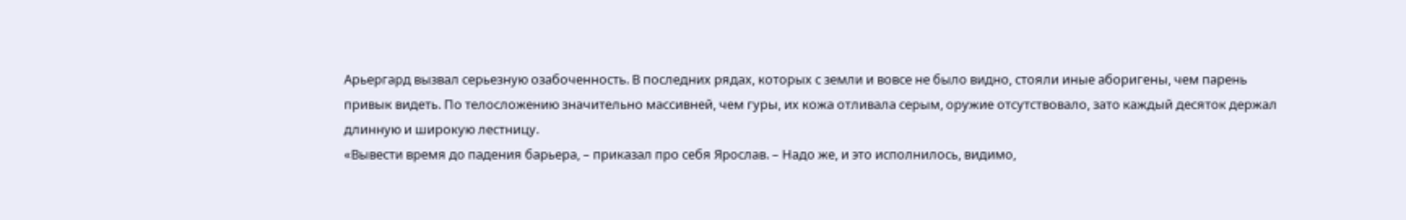Арьергард вызвал серьезную озабоченность. В последних рядах, которых с земли и вовсе не было видно, стояли иные аборигены, чем парень привык видеть. По телосложению значительно массивней, чем гуры, их кожа отливала серым, оружие отсутствовало, зато каждый десяток держал длинную и широкую лестницу.
«Вывести время до падения барьера, – приказал про себя Ярослав. – Надо же, и это исполнилось, видимо,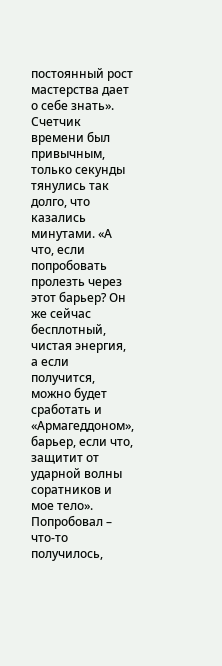постоянный рост мастерства дает о себе знать». Счетчик времени был привычным, только секунды тянулись так долго, что казались минутами. «А что, если попробовать пролезть через этот барьер? Он же сейчас бесплотный, чистая энергия, а если получится, можно будет сработать и «Армагеддоном», барьер, если что, защитит от ударной волны соратников и мое тело».
Попробовал – что-то получилось,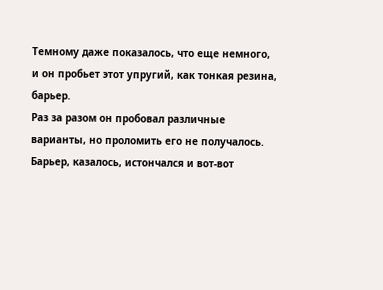Темному даже показалось, что еще немного, и он пробьет этот упругий, как тонкая резина, барьер.
Раз за разом он пробовал различные варианты, но проломить его не получалось. Барьер, казалось, истончался и вот-вот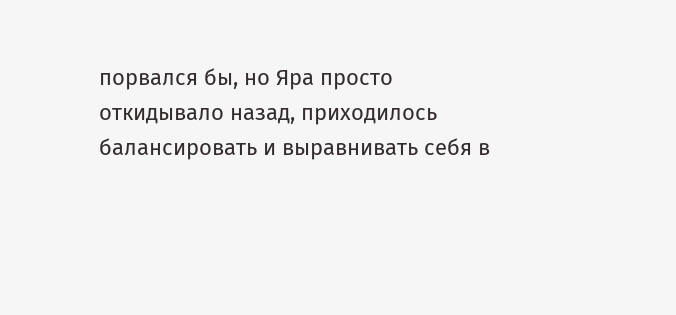порвался бы, но Яра просто откидывало назад, приходилось балансировать и выравнивать себя в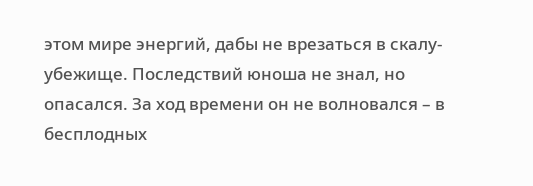этом мире энергий, дабы не врезаться в скалу-убежище. Последствий юноша не знал, но опасался. За ход времени он не волновался – в бесплодных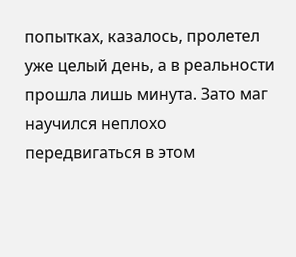попытках, казалось, пролетел уже целый день, а в реальности прошла лишь минута. Зато маг научился неплохо передвигаться в этом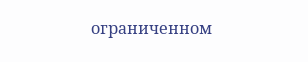ограниченном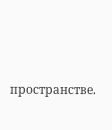пространстве.